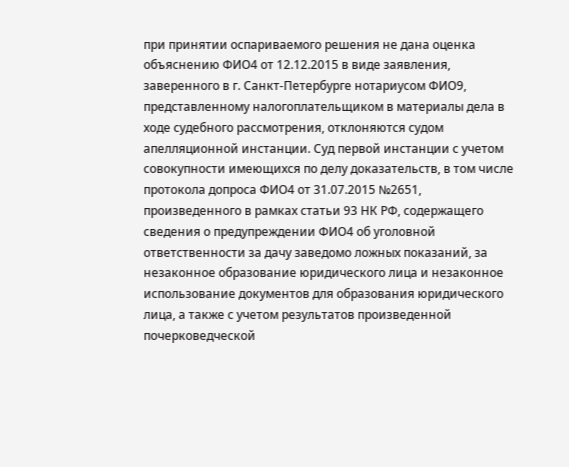при принятии оспариваемого решения не дана оценка объяснению ФИО4 от 12.12.2015 в виде заявления, заверенного в г. Санкт-Петербурге нотариусом ФИО9, представленному налогоплательщиком в материалы дела в ходе судебного рассмотрения, отклоняются судом апелляционной инстанции. Суд первой инстанции с учетом совокупности имеющихся по делу доказательств, в том числе протокола допроса ФИО4 от 31.07.2015 №2651, произведенного в рамках статьи 93 НК РФ, содержащего сведения о предупреждении ФИО4 об уголовной ответственности за дачу заведомо ложных показаний, за незаконное образование юридического лица и незаконное использование документов для образования юридического лица, а также с учетом результатов произведенной почерковедческой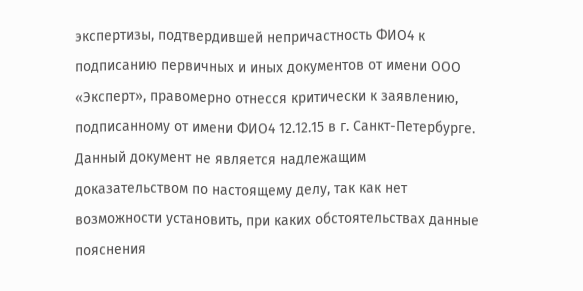экспертизы, подтвердившей непричастность ФИО4 к подписанию первичных и иных документов от имени ООО «Эксперт», правомерно отнесся критически к заявлению, подписанному от имени ФИО4 12.12.15 в г. Санкт-Петербурге. Данный документ не является надлежащим доказательством по настоящему делу, так как нет возможности установить, при каких обстоятельствах данные пояснения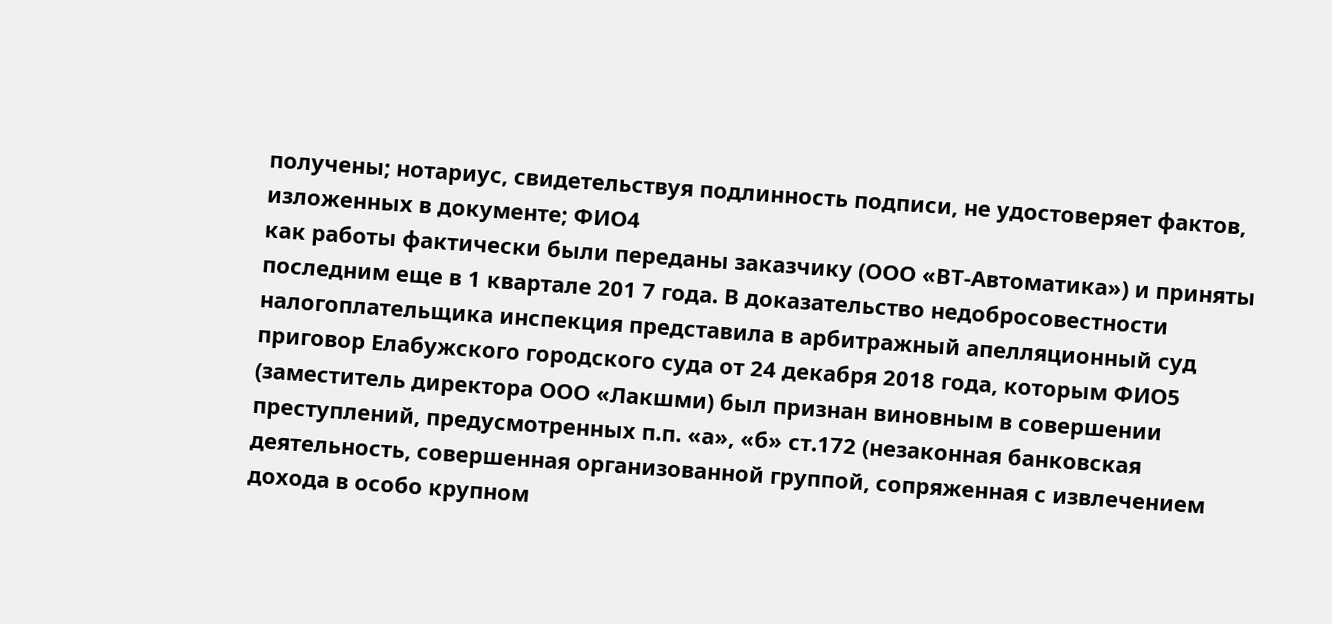получены; нотариус, свидетельствуя подлинность подписи, не удостоверяет фактов, изложенных в документе; ФИО4
как работы фактически были переданы заказчику (ООО «ВТ-Автоматика») и приняты последним еще в 1 квартале 201 7 года. В доказательство недобросовестности налогоплательщика инспекция представила в арбитражный апелляционный суд приговор Елабужского городского суда от 24 декабря 2018 года, которым ФИО5 (заместитель директора ООО «Лакшми) был признан виновным в совершении преступлений, предусмотренных п.п. «а», «б» ст.172 (незаконная банковская деятельность, совершенная организованной группой, сопряженная с извлечением дохода в особо крупном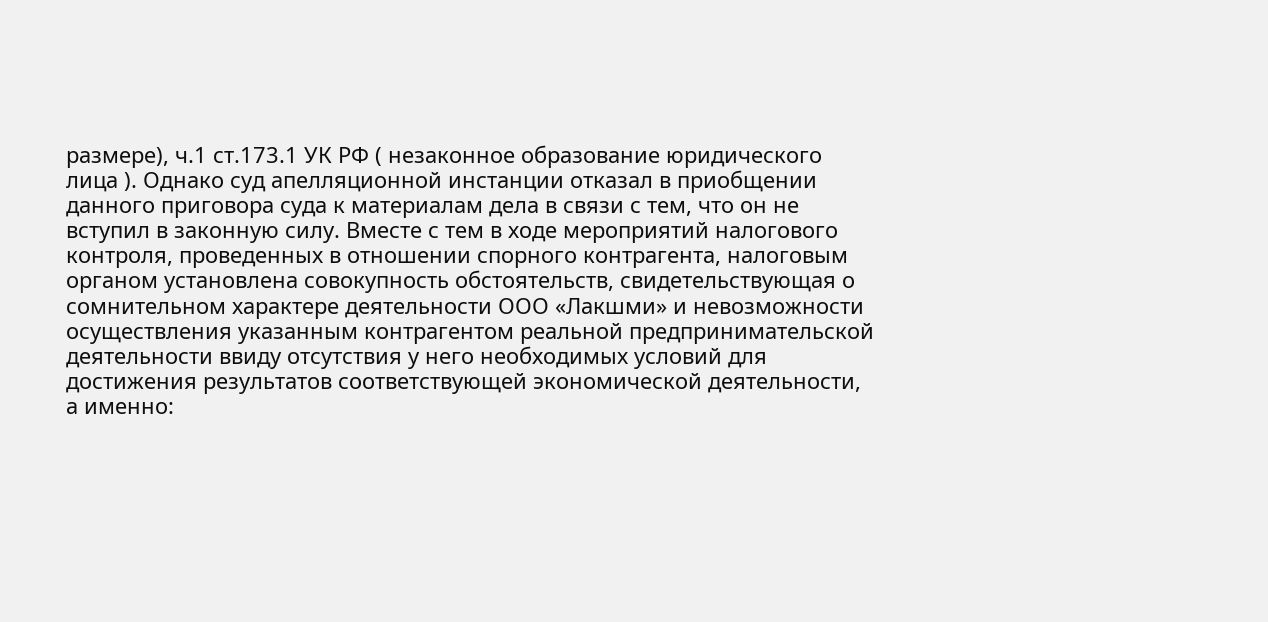размере), ч.1 ст.173.1 УК РФ ( незаконное образование юридического лица ). Однако суд апелляционной инстанции отказал в приобщении данного приговора суда к материалам дела в связи с тем, что он не вступил в законную силу. Вместе с тем в ходе мероприятий налогового контроля, проведенных в отношении спорного контрагента, налоговым органом установлена совокупность обстоятельств, свидетельствующая о сомнительном характере деятельности ООО «Лакшми» и невозможности осуществления указанным контрагентом реальной предпринимательской деятельности ввиду отсутствия у него необходимых условий для достижения результатов соответствующей экономической деятельности, а именно: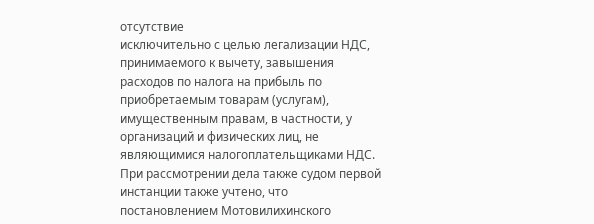отсутствие
исключительно с целью легализации НДС, принимаемого к вычету, завышения расходов по налога на прибыль по приобретаемым товарам (услугам), имущественным правам, в частности, у организаций и физических лиц, не являющимися налогоплательщиками НДС. При рассмотрении дела также судом первой инстанции также учтено, что постановлением Мотовилихинского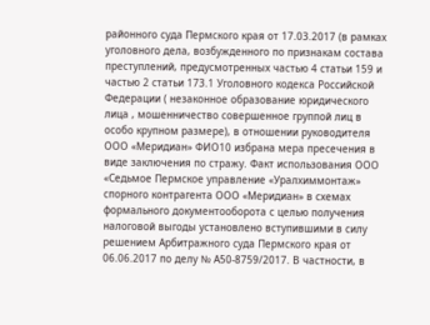районного суда Пермского края от 17.03.2017 (в рамках уголовного дела, возбужденного по признакам состава преступлений, предусмотренных частью 4 статьи 159 и частью 2 статьи 173.1 Уголовного кодекса Российской Федерации ( незаконное образование юридического лица , мошенничество совершенное группой лиц в особо крупном размере), в отношении руководителя ООО «Меридиан» ФИО10 избрана мера пресечения в виде заключения по стражу. Факт использования ООО «Седьмое Пермское управление «Уралхиммонтаж» спорного контрагента ООО «Меридиан» в схемах формального документооборота с целью получения налоговой выгоды установлено вступившими в силу решением Арбитражного суда Пермского края от 06.06.2017 по делу № А50-8759/2017. В частности, в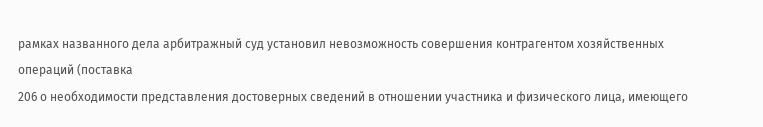рамках названного дела арбитражный суд установил невозможность совершения контрагентом хозяйственных операций (поставка
206 о необходимости представления достоверных сведений в отношении участника и физического лица, имеющего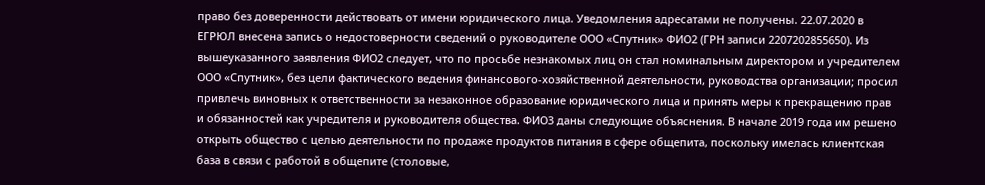право без доверенности действовать от имени юридического лица. Уведомления адресатами не получены. 22.07.2020 в ЕГРЮЛ внесена запись о недостоверности сведений о руководителе ООО «Спутник» ФИО2 (ГРН записи 2207202855650). Из вышеуказанного заявления ФИО2 следует, что по просьбе незнакомых лиц он стал номинальным директором и учредителем ООО «Спутник», без цели фактического ведения финансового-хозяйственной деятельности, руководства организации; просил привлечь виновных к ответственности за незаконное образование юридического лица и принять меры к прекращению прав и обязанностей как учредителя и руководителя общества. ФИО3 даны следующие объяснения. В начале 2019 года им решено открыть общество с целью деятельности по продаже продуктов питания в сфере общепита, поскольку имелась клиентская база в связи с работой в общепите (столовые,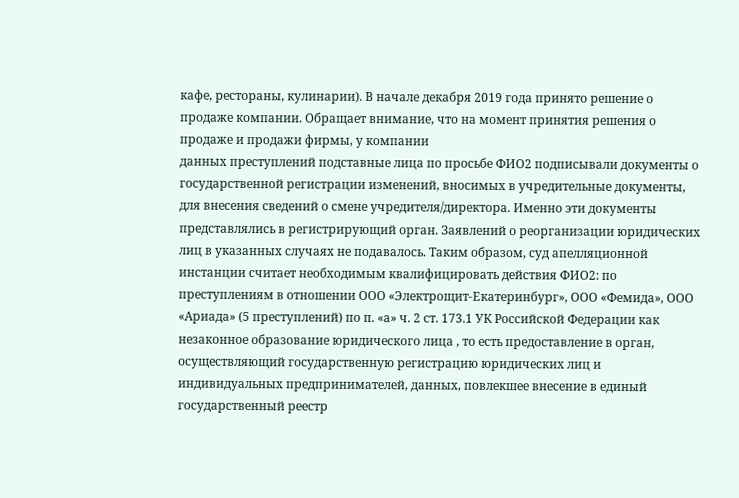кафе, рестораны, кулинарии). В начале декабря 2019 года принято решение о продаже компании. Обращает внимание, что на момент принятия решения о продаже и продажи фирмы, у компании
данных преступлений подставные лица по просьбе ФИО2 подписывали документы о государственной регистрации изменений, вносимых в учредительные документы, для внесения сведений о смене учредителя/директора. Именно эти документы представлялись в регистрирующий орган. Заявлений о реорганизации юридических лиц в указанных случаях не подавалось. Таким образом, суд апелляционной инстанции считает необходимым квалифицировать действия ФИО2: по преступлениям в отношении ООО «Электрощит-Екатеринбург», ООО «Фемида», ООО «Ариада» (5 преступлений) по п. «а» ч. 2 ст. 173.1 УК Российской Федерации как незаконное образование юридического лица , то есть предоставление в орган, осуществляющий государственную регистрацию юридических лиц и индивидуальных предпринимателей, данных, повлекшее внесение в единый государственный реестр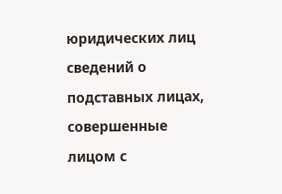юридических лиц сведений о подставных лицах, совершенные лицом с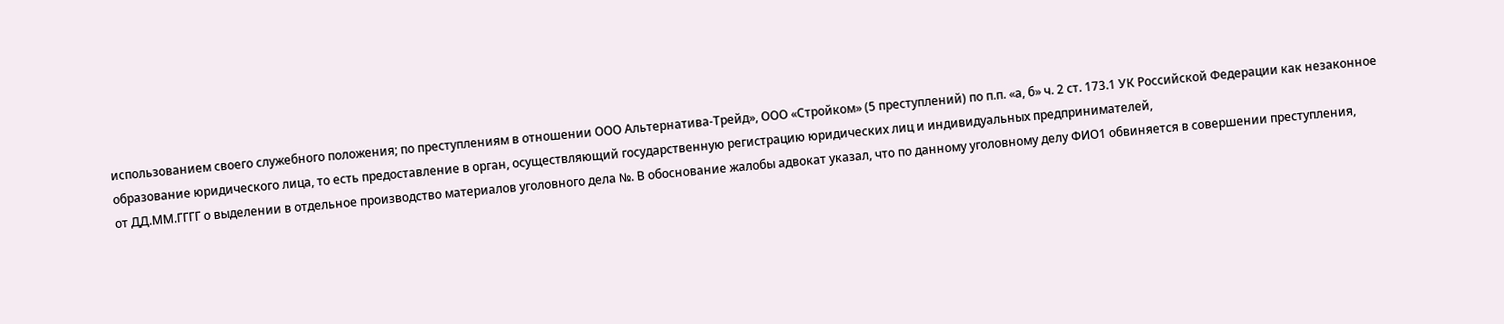использованием своего служебного положения; по преступлениям в отношении ООО Альтернатива-Трейд», ООО «Стройком» (5 преступлений) по п.п. «а, б» ч. 2 ст. 173.1 УК Российской Федерации как незаконное образование юридического лица, то есть предоставление в орган, осуществляющий государственную регистрацию юридических лиц и индивидуальных предпринимателей,
от ДД.ММ.ГГГГ о выделении в отдельное производство материалов уголовного дела №. В обоснование жалобы адвокат указал, что по данному уголовному делу ФИО1 обвиняется в совершении преступления,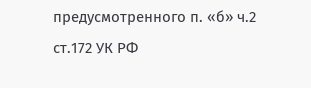предусмотренного п. «б» ч.2 ст.172 УК РФ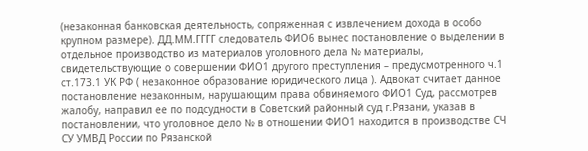(незаконная банковская деятельность, сопряженная с извлечением дохода в особо крупном размере). ДД.ММ.ГГГГ следователь ФИО6 вынес постановление о выделении в отдельное производство из материалов уголовного дела № материалы, свидетельствующие о совершении ФИО1 другого преступления – предусмотренного ч.1 ст.173.1 УК РФ ( незаконное образование юридического лица ). Адвокат считает данное постановление незаконным, нарушающим права обвиняемого ФИО1 Суд, рассмотрев жалобу, направил ее по подсудности в Советский районный суд г.Рязани, указав в постановлении, что уголовное дело № в отношении ФИО1 находится в производстве СЧ СУ УМВД России по Рязанской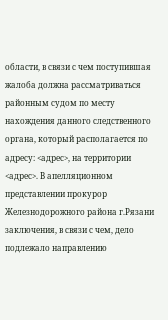области, в связи с чем поступившая жалоба должна рассматриваться районным судом по месту нахождения данного следственного органа, который располагается по адресу: <адрес>, на территории <адрес>. В апелляционном представлении прокурор Железнодорожного района г.Рязани
заключения, в связи с чем, дело подлежало направлению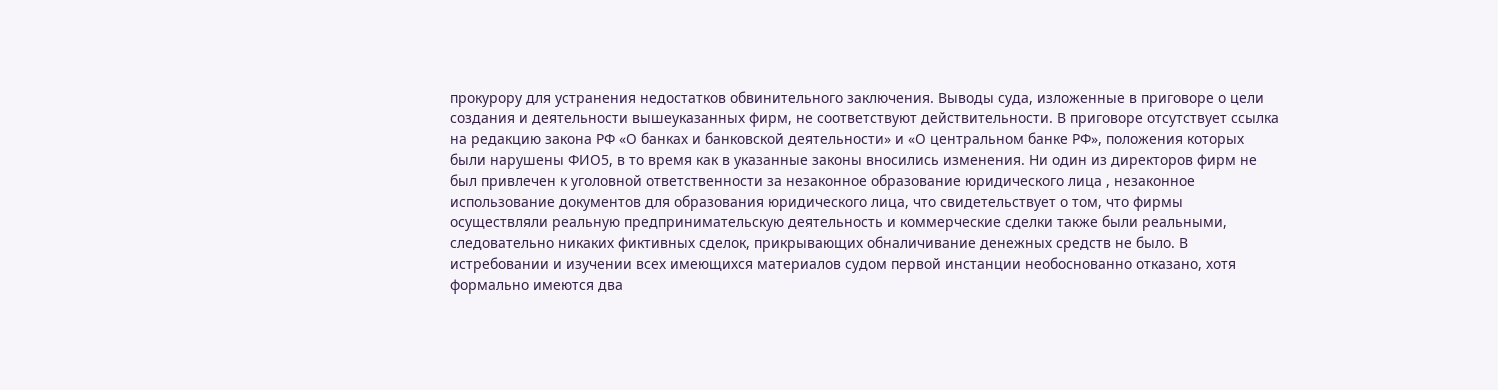прокурору для устранения недостатков обвинительного заключения. Выводы суда, изложенные в приговоре о цели создания и деятельности вышеуказанных фирм, не соответствуют действительности. В приговоре отсутствует ссылка на редакцию закона РФ «О банках и банковской деятельности» и «О центральном банке РФ», положения которых были нарушены ФИО5, в то время как в указанные законы вносились изменения. Ни один из директоров фирм не был привлечен к уголовной ответственности за незаконное образование юридического лица , незаконное использование документов для образования юридического лица, что свидетельствует о том, что фирмы осуществляли реальную предпринимательскую деятельность и коммерческие сделки также были реальными, следовательно никаких фиктивных сделок, прикрывающих обналичивание денежных средств не было. В истребовании и изучении всех имеющихся материалов судом первой инстанции необоснованно отказано, хотя формально имеются два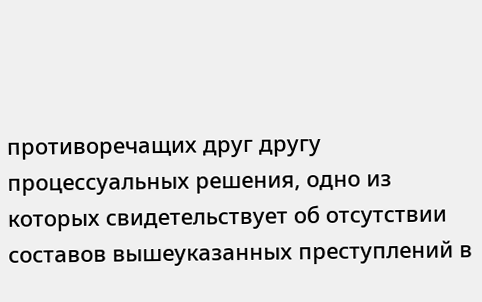противоречащих друг другу процессуальных решения, одно из которых свидетельствует об отсутствии составов вышеуказанных преступлений в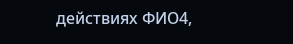действиях ФИО4,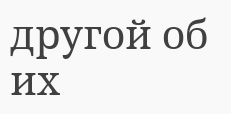другой об их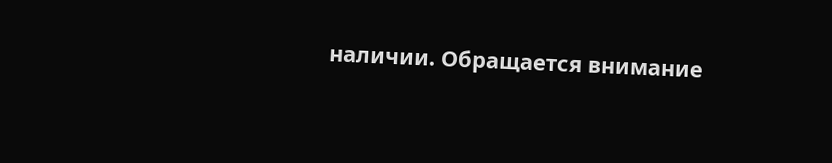наличии. Обращается внимание